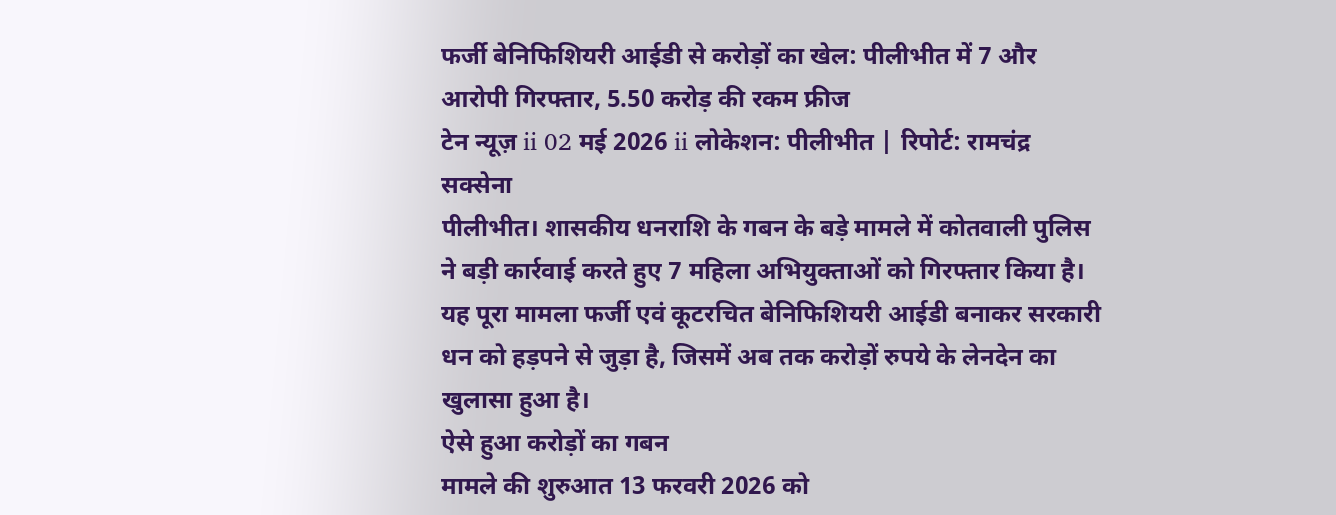फर्जी बेनिफिशियरी आईडी से करोड़ों का खेल: पीलीभीत में 7 और आरोपी गिरफ्तार, 5.50 करोड़ की रकम फ्रीज
टेन न्यूज़ ii 02 मई 2026 ii लोकेशन: पीलीभीत | रिपोर्ट: रामचंद्र सक्सेना
पीलीभीत। शासकीय धनराशि के गबन के बड़े मामले में कोतवाली पुलिस ने बड़ी कार्रवाई करते हुए 7 महिला अभियुक्ताओं को गिरफ्तार किया है। यह पूरा मामला फर्जी एवं कूटरचित बेनिफिशियरी आईडी बनाकर सरकारी धन को हड़पने से जुड़ा है, जिसमें अब तक करोड़ों रुपये के लेनदेन का खुलासा हुआ है।
ऐसे हुआ करोड़ों का गबन
मामले की शुरुआत 13 फरवरी 2026 को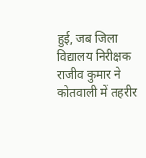हुई, जब जिला विद्यालय निरीक्षक राजीव कुमार ने कोतवाली में तहरीर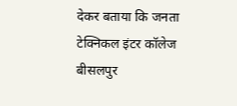देकर बताया कि जनता टेक्निकल इंटर कॉलेज बीसलपुर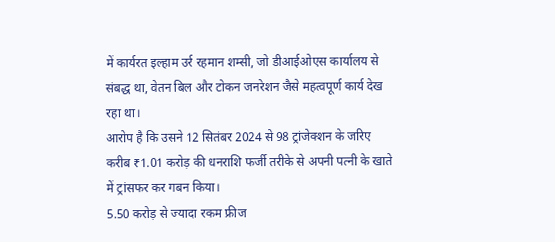में कार्यरत इल्हाम उर्र रहमान शम्सी, जो डीआईओएस कार्यालय से संबद्ध था, वेतन बिल और टोकन जनरेशन जैसे महत्वपूर्ण कार्य देख रहा था।
आरोप है कि उसने 12 सितंबर 2024 से 98 ट्रांजेक्शन के जरिए करीब ₹1.01 करोड़ की धनराशि फर्जी तरीके से अपनी पत्नी के खाते में ट्रांसफर कर गबन किया।
5.50 करोड़ से ज्यादा रकम फ्रीज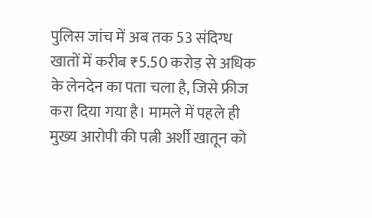पुलिस जांच में अब तक 53 संदिग्ध खातों में करीब ₹5.50 करोड़ से अधिक के लेनदेन का पता चला है, जिसे फ्रीज करा दिया गया है। मामले में पहले ही मुख्य आरोपी की पत्नी अर्शी खातून को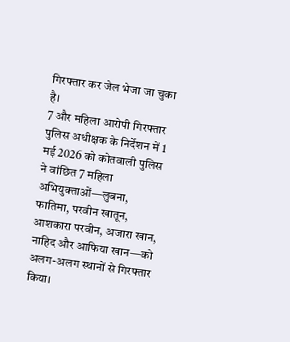गिरफ्तार कर जेल भेजा जा चुका है।
7 और महिला आरोपी गिरफ्तार
पुलिस अधीक्षक के निर्देशन में 1 मई 2026 को कोतवाली पुलिस ने वांछित 7 महिला अभियुक्ताओं—लुबना, फातिमा, परवीन खातून, आशकारा परवीन, अजारा खान, नाहिद और आफिया खान—को अलग-अलग स्थानों से गिरफ्तार किया।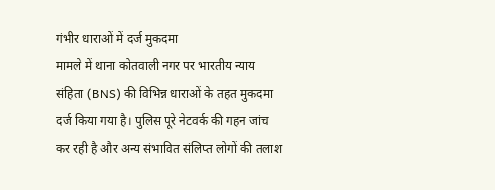गंभीर धाराओं में दर्ज मुकदमा
मामले में थाना कोतवाली नगर पर भारतीय न्याय संहिता (BNS) की विभिन्न धाराओं के तहत मुकदमा दर्ज किया गया है। पुलिस पूरे नेटवर्क की गहन जांच कर रही है और अन्य संभावित संलिप्त लोगों की तलाश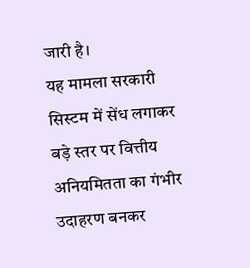जारी है।
यह मामला सरकारी सिस्टम में सेंध लगाकर बड़े स्तर पर वित्तीय अनियमितता का गंभीर उदाहरण बनकर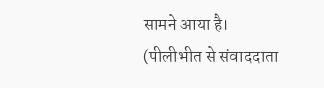सामने आया है।
(पीलीभीत से संवाददाता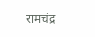रामचंद्र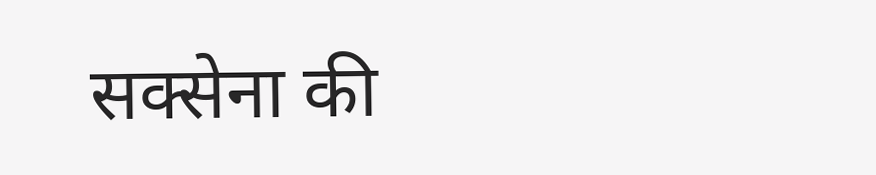सक्सेना की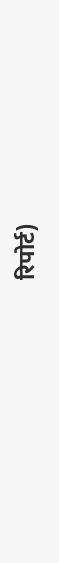रिपोर्ट)